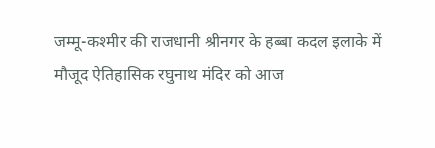जम्मू-कश्मीर की राजधानी श्रीनगर के हब्बा कदल इलाके में मौजूद ऐतिहासिक रघुनाथ मंदिर को आज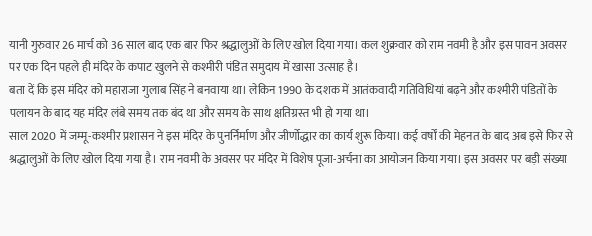यानी गुरुवार 26 मार्च को 36 साल बाद एक बार फिर श्रद्धालुओं के लिए खोल दिया गया। कल शुक्रवार को राम नवमी है और इस पावन अवसर पर एक दिन पहले ही मंदिर के कपाट खुलने से कश्मीरी पंडित समुदाय में खासा उत्साह है।
बता दें कि इस मंदिर को महाराजा गुलाब सिंह ने बनवाया था। लेकिन 1990 के दशक में आतंकवादी गतिविधियां बढ़ने और कश्मीरी पंडितों के पलायन के बाद यह मंदिर लंबे समय तक बंद था और समय के साथ क्षतिग्रस्त भी हो गया था।
साल 2020 में जम्मू-कश्मीर प्रशासन ने इस मंदिर के पुनर्निर्माण और जीर्णोद्धार का कार्य शुरू किया। कई वर्षों की मेहनत के बाद अब इसे फिर से श्रद्धालुओं के लिए खोल दिया गया है। राम नवमी के अवसर पर मंदिर में विशेष पूजा-अर्चना का आयोजन किया गया। इस अवसर पर बड़ी संख्या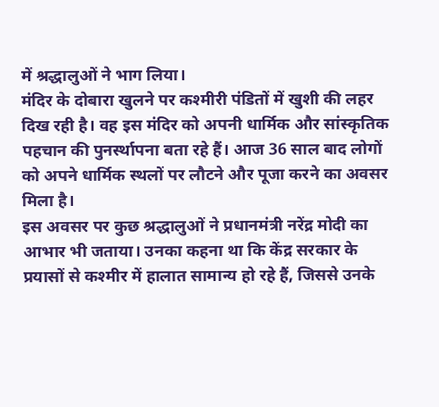में श्रद्धालुओं ने भाग लिया।
मंदिर के दोबारा खुलने पर कश्मीरी पंडितों में खुशी की लहर दिख रही है। वह इस मंदिर को अपनी धार्मिक और सांस्कृतिक पहचान की पुनर्स्थापना बता रहे हैं। आज 36 साल बाद लोगों को अपने धार्मिक स्थलों पर लौटने और पूजा करने का अवसर मिला है।
इस अवसर पर कुछ श्रद्धालुओं ने प्रधानमंत्री नरेंद्र मोदी का आभार भी जताया। उनका कहना था कि केंद्र सरकार के प्रयासों से कश्मीर में हालात सामान्य हो रहे हैं, जिससे उनके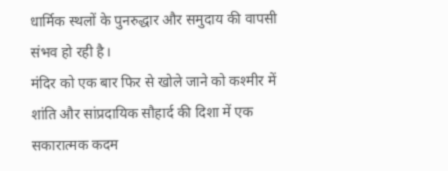धार्मिक स्थलों के पुनरुद्धार और समुदाय की वापसी संभव हो रही है।
मंदिर को एक बार फिर से खोले जाने को कश्मीर में शांति और सांप्रदायिक सौहार्द की दिशा में एक सकारात्मक कदम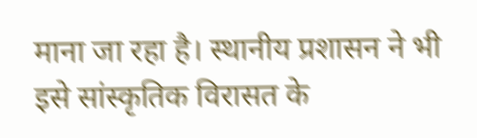माना जा रहा है। स्थानीय प्रशासन ने भी इसे सांस्कृतिक विरासत के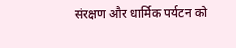संरक्षण और धार्मिक पर्यटन को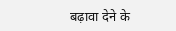बढ़ावा देने के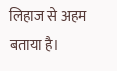लिहाज से अहम बताया है।